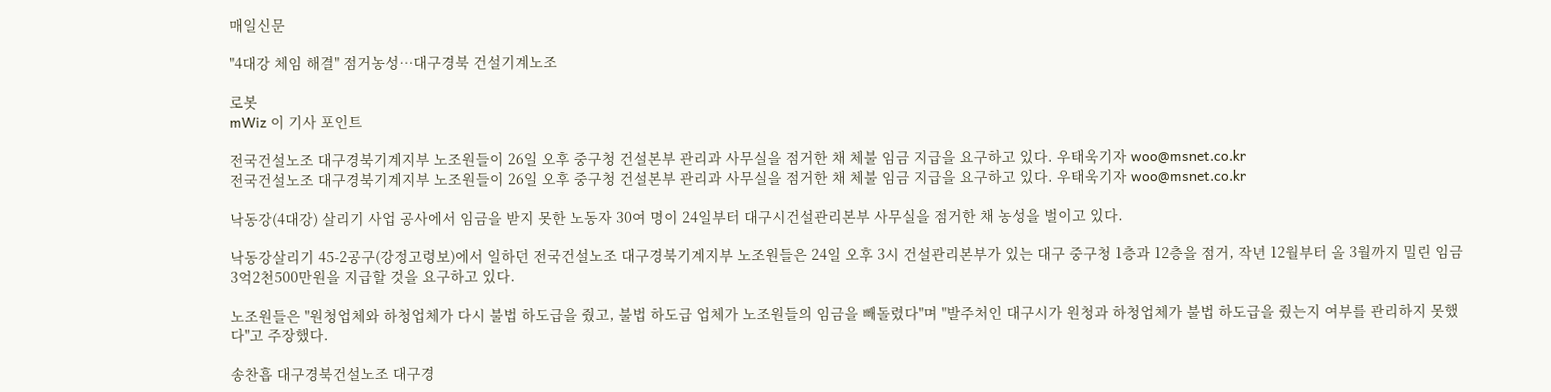매일신문

"4대강 체임 해결" 점거농성…대구경북 건설기계노조

로봇
mWiz 이 기사 포인트

전국건설노조 대구경북기계지부 노조원들이 26일 오후 중구청 건설본부 관리과 사무실을 점거한 채 체불 임금 지급을 요구하고 있다. 우태욱기자 woo@msnet.co.kr
전국건설노조 대구경북기계지부 노조원들이 26일 오후 중구청 건설본부 관리과 사무실을 점거한 채 체불 임금 지급을 요구하고 있다. 우태욱기자 woo@msnet.co.kr

낙동강(4대강) 살리기 사업 공사에서 임금을 받지 못한 노동자 30여 명이 24일부터 대구시건설관리본부 사무실을 점거한 채 농성을 벌이고 있다.

낙동강살리기 45-2공구(강정고령보)에서 일하던 전국건설노조 대구경북기계지부 노조원들은 24일 오후 3시 건설관리본부가 있는 대구 중구청 1층과 12층을 점거, 작년 12월부터 올 3월까지 밀린 임금 3억2천500만원을 지급할 것을 요구하고 있다.

노조원들은 "원청업체와 하청업체가 다시 불법 하도급을 줬고, 불법 하도급 업체가 노조원들의 임금을 빼돌렸다"며 "발주처인 대구시가 원청과 하청업체가 불법 하도급을 줬는지 여부를 관리하지 못했다"고 주장했다.

송찬흡 대구경북건설노조 대구경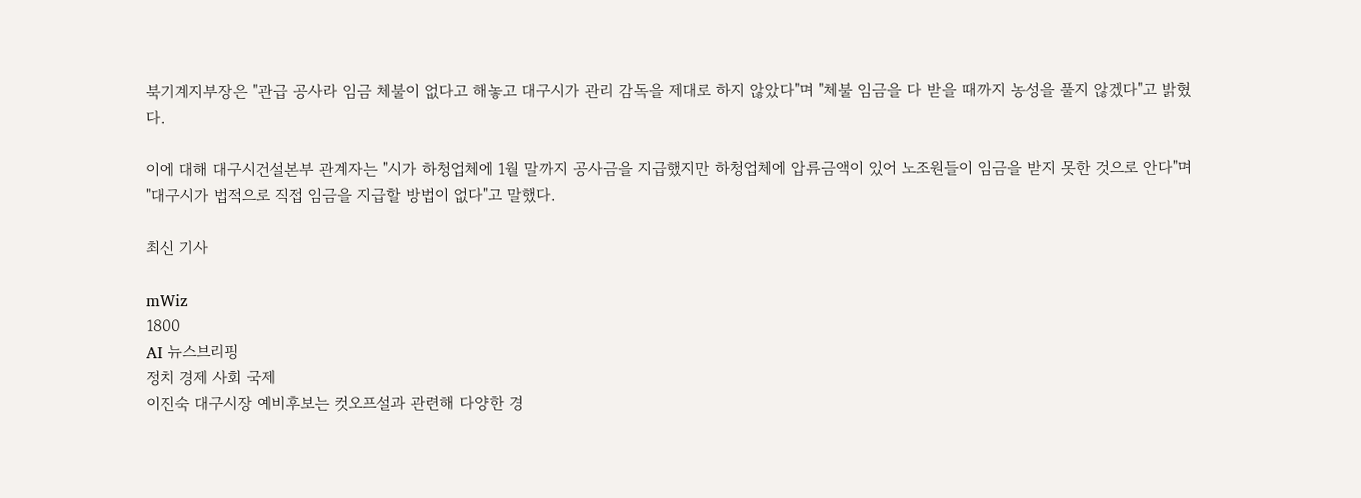북기계지부장은 "관급 공사라 임금 체불이 없다고 해놓고 대구시가 관리 감독을 제대로 하지 않았다"며 "체불 임금을 다 받을 때까지 농성을 풀지 않겠다"고 밝혔다.

이에 대해 대구시건설본부 관계자는 "시가 하청업체에 1월 말까지 공사금을 지급했지만 하청업체에 압류금액이 있어 노조원들이 임금을 받지 못한 것으로 안다"며 "대구시가 법적으로 직접 임금을 지급할 방법이 없다"고 말했다.

최신 기사

mWiz
1800
AI 뉴스브리핑
정치 경제 사회 국제
이진숙 대구시장 예비후보는 컷오프설과 관련해 다양한 경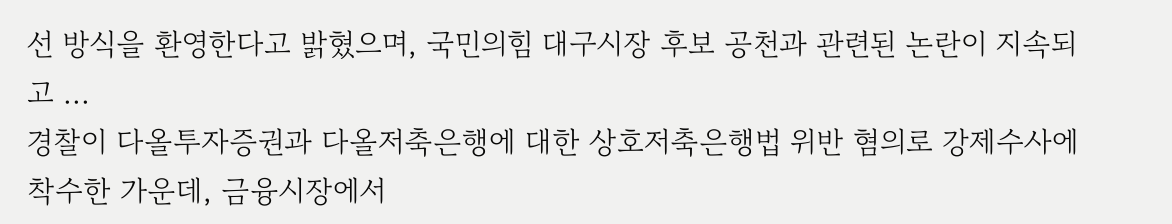선 방식을 환영한다고 밝혔으며, 국민의힘 대구시장 후보 공천과 관련된 논란이 지속되고 ...
경찰이 다올투자증권과 다올저축은행에 대한 상호저축은행법 위반 혐의로 강제수사에 착수한 가운데, 금융시장에서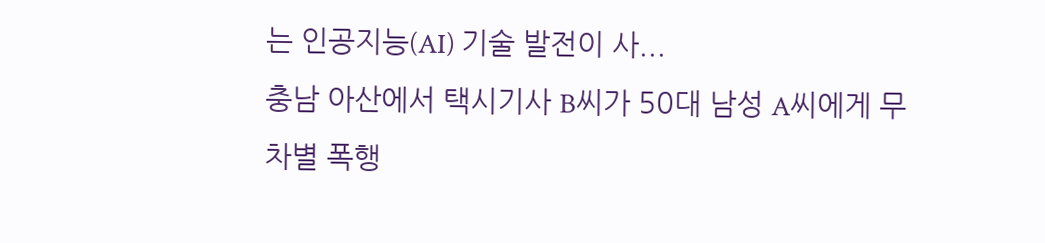는 인공지능(AI) 기술 발전이 사...
충남 아산에서 택시기사 B씨가 50대 남성 A씨에게 무차별 폭행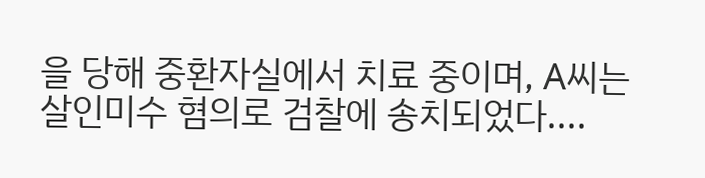을 당해 중환자실에서 치료 중이며, A씨는 살인미수 혐의로 검찰에 송치되었다....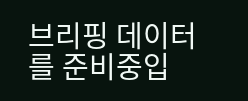브리핑 데이터를 준비중입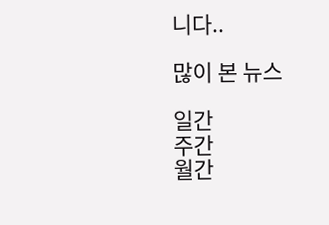니다..

많이 본 뉴스

일간
주간
월간